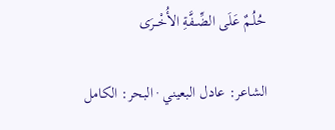حُلُـمٌ عَلَى الضِّــفَّةِ الأُخْـــرَى

الشاعر: عادل البعيني · البحر: الكامل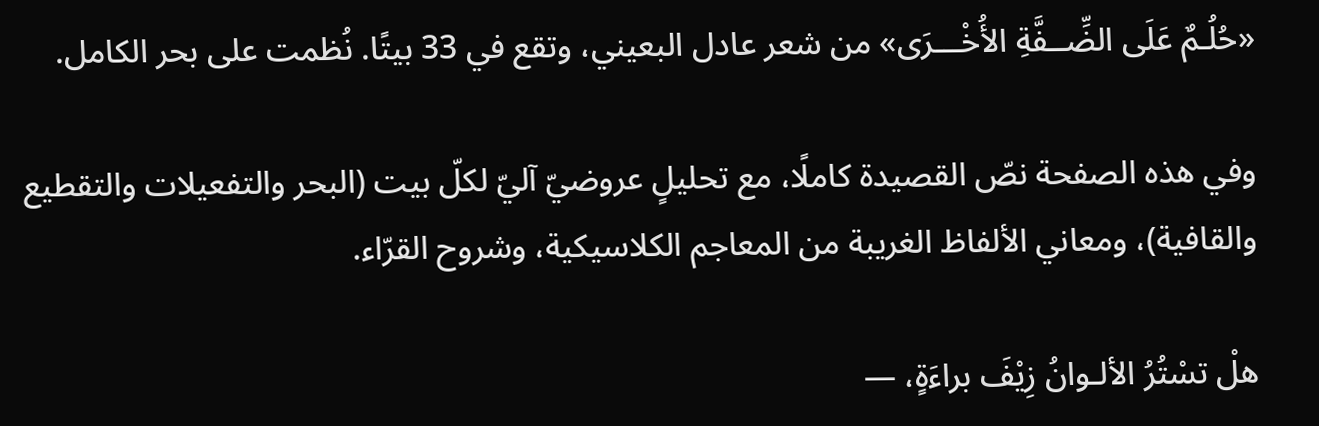«حُلُـمٌ عَلَى الضِّــفَّةِ الأُخْـــرَى» من شعر عادل البعيني، وتقع في 33 بيتًا. نُظمت على بحر الكامل.

وفي هذه الصفحة نصّ القصيدة كاملًا، مع تحليلٍ عروضيّ آليّ لكلّ بيت (البحر والتفعيلات والتقطيع والقافية)، ومعاني الألفاظ الغريبة من المعاجم الكلاسيكية، وشروح القرّاء.

هلْ تسْتُرُ الألـوانُ زِيْفَ براءَةٍ، —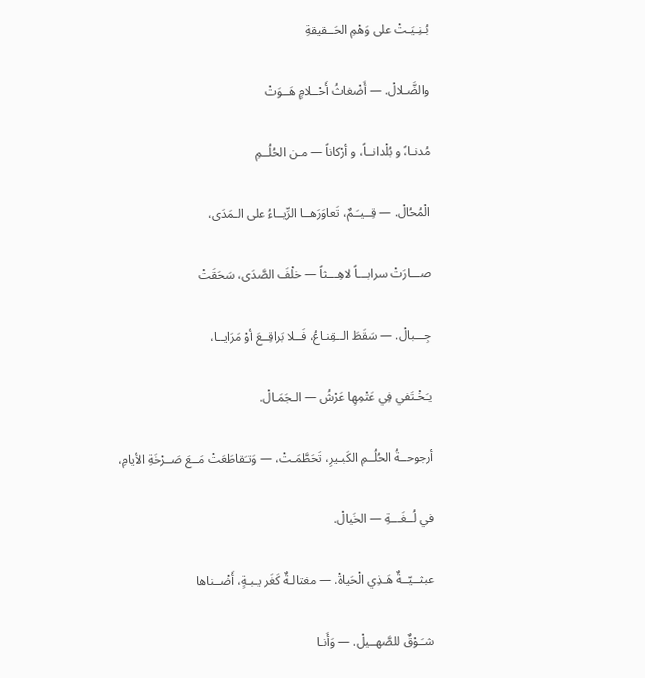بُـنِـيَـتْ على وَهْمِ الحَــقيقةِ

والضَّـلالْ. — أَضْغاثُ أَحْــلامٍ هَــوَتْ

مُدنـا،ً و بُلْدانــاً، و أرْكاناً — مـن الحُلُــمِ

الْمُحُالْ. — قِــيـَـمٌ، تَعاوَرَهــا الرِّيــاءُ على الـمَدَى،

صـــارَتْ سرابـــاً لاهِـــثاً — خلْفَ الصَّدَى، سَحَقَتْ

جِـــبالْ. — سَقَطَ الــقِنـاعُ، فَــلا بَراقِــعَ أوْ مَرَايــا،

يـَخْـتَفي فِي عَتْمِهِا عَرْشُ — الـجَمَـالْ.

أرجوحــةُ الحُلُــمِ الكَبـيرِ، تَحَطَّمَـتْ، — وَتـَقاطَعَتْ مَــعَ صَــرْخَةِ الأيامِ،

في لُــغَـــةِ — الخَيالْ.

عبثــيّــةٌ هَـذِي الْحَياةْ. — مغتالـةٌ كَغَر يـبـةٍ، أَضْــناها

شـَـوْقٌ للصَّهــيلْ. — وَأَنـا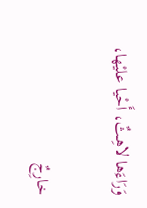وَرَاءَها لاهِـثٌ، أَحْيا عليْها،

خارِجٌ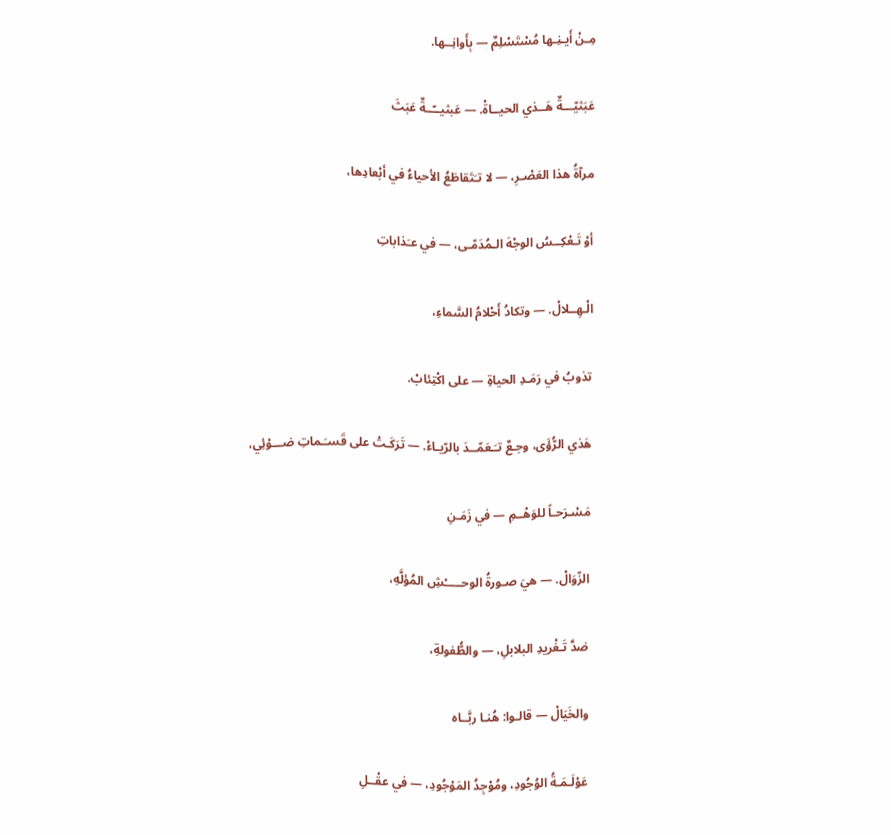مِـنْ أَيـنِـها مُسْتَسْلِمٌ — بِأَوانِــها.

عَبَثيّـــةٌ هَــذي الحيــاةْ. — عَبثيــّــةٌ عَبَثَ

مرآةُ هذا العَصْـرِ، — لا تـَتَقاطَعُ الأحياءُ في أبْعادِها،

أوْ تَـعْكِــسُ الوجْهَ الـمُدَمّـى، — في عـَذاباتِ

الْـهِــلالْ. — وتكادُ أَحْلامُ السَّماءِ،

تذوبُ في رَمَـدِ الحياةِ — على اكْتِئابْ.

هَذي الرُّؤَى، وجـعٌ تـَـعَمّــدَ بالرّيـاءْ. — تَرَكَـتْ على قَسـَـماتِ ضـــوْئِي،

مَسْـرَحـاً للوَهْــمِ — في زَمَـنِ

الزّوَالْ. — هيَ صـورةُ الوحـــــْشِ المُؤلَّهِ،

ضدَّ تَـغْريدِ البلابلِ، — والطُّفولةِ،

والخَيَالْ — قالـوا: هُنـا ربَّــاه

عَوْلَـمَـةُ الوُجُودِ، ومُوْجِدُ المَوْجُودِ، — في عقْــلِ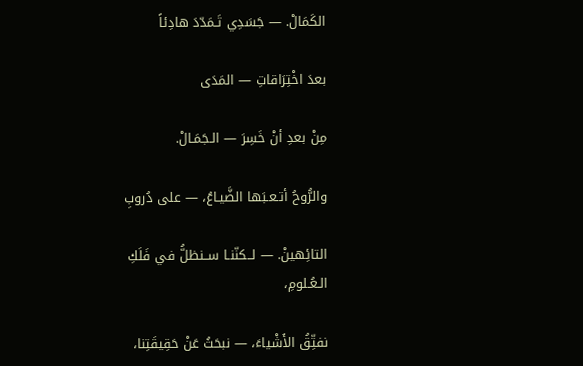الكَمَالْ. — جَسَدِي تَـمَدّدَ هادِئاً

بعدَ اخْتِرَاقاتِ — المَدَى

مِنْ بعدِ أنْ خَسِرَ — الـجَمَـالْ.

والرُّوحُ أتـعـبَها الضَّيـاعُ، — على دُروبِ

التائِهينْ. — لــكنّنـا ســنظلُّ في فَلَكِ الـعُـلومِ،

نفتِّقُ الأَشْياءَ، — نبحَثُ عَنْ حَقِيقَتِنا،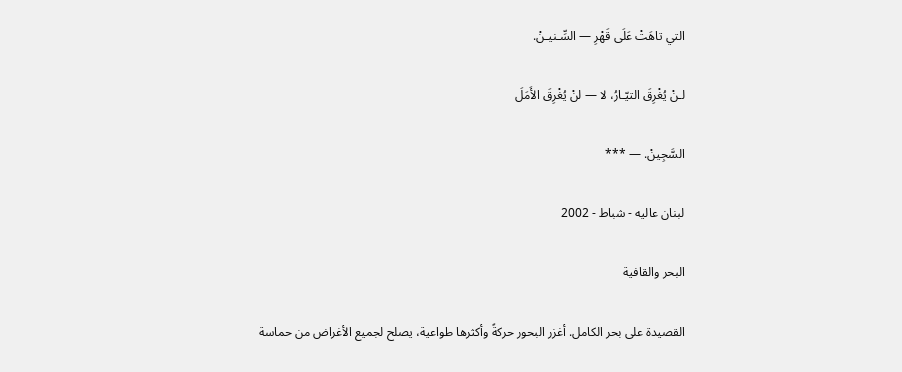التي تاهَتْ عَلَى قَهْرِ — السِّـنيـنْ.

لـنْ يُغْرِقَ التيّـارُ، لا — لنْ يُغْرِقَ الأَمَلَ

السَّجِينْ. — ***

لبنان عاليه - شباط - 2002

البحر والقافية

القصيدة على بحر الكامل. أغزر البحور حركةً وأكثرها طواعية، يصلح لجميع الأغراض من حماسة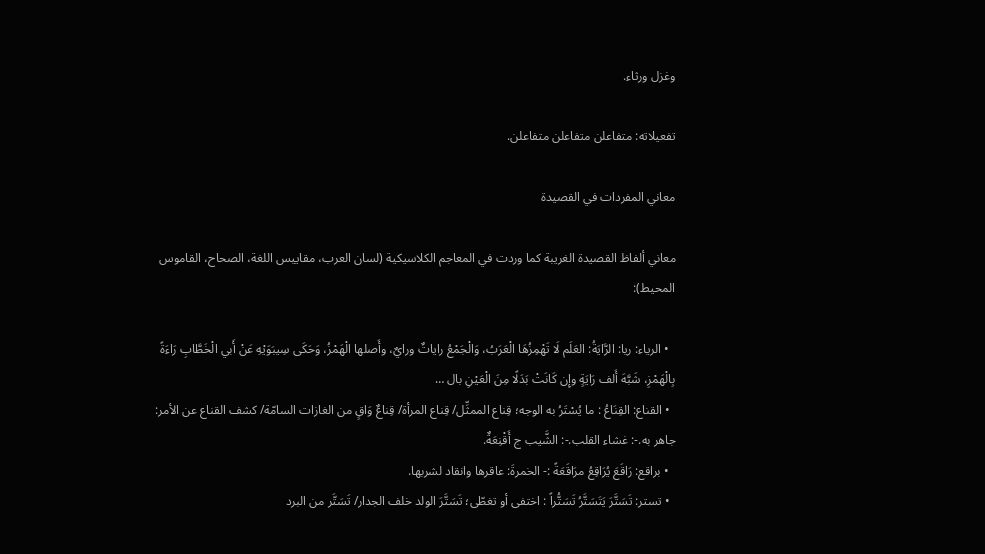وغزل ورثاء.

تفعيلاته: متفاعلن متفاعلن متفاعلن.

معاني المفردات في القصيدة

معاني ألفاظ القصيدة الغريبة كما وردت في المعاجم الكلاسيكية (لسان العرب، مقاييس اللغة، الصحاح، القاموس المحيط):

  • الرياء: ريا: الرَّايَةُ: العَلَم لَا تَهْمِزُهَا الْعَرَبُ، وَالْجَمْعُ راياتٌ ورايٌ، وأَصلها الْهَمْزُ، وَحَكَى سِيبَوَيْهِ عَنْ أَبي الْخَطَّابِ رَاءَةً بِالْهَمْزِ، شَبَّهَ أَلف رَايَةٍ وإِن كَانَتْ بَدَلًا مِنَ الْعَيْنِ بال …
  • القناع: القِنَاعُ : ما يُسْتَرُ به الوجه؛ قِناع الممثِّل/ قِناع المرأة/ قِناعٌ وَاقٍ من الغازات السامّة/ كشف القناع عن الأمر: جاهر به.-: غشاء القلب.-: الشَّيب ج أَقْنِعَةٌ.
  • براقع: رَاقَعَ يُرَاقِعُ مرَاقَعَةً :- الخمرةَ: عاقرها وانقاد لشربها.
  • تستر: تَسَتَّرَ يَتَسَتَّرُ تَسَتُّراً : اختفى أو تغطّى؛ تَسَتَّرَ الولد خلف الجدار/ تَسَتَّر من البرد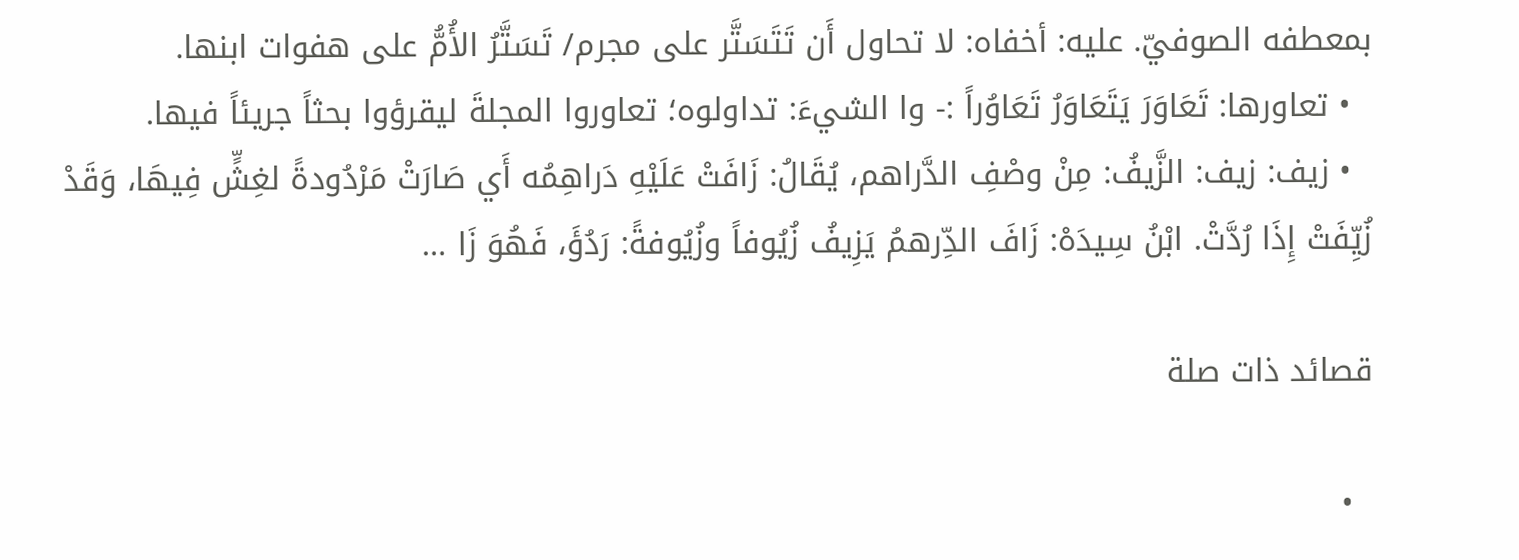بمعطفه الصوفيّ. عليه: أخفاه: لا تحاول أَن تَتَسَتَّر على مجرم/ تَسَتَّرُ الأُمُّ على هفوات ابنها.
  • تعاورها: تَعَاوَرَ يَتَعَاوَرُ تَعَاوُراً :- وا الشيءَ: تداولوه؛ تعاوروا المجلةَ ليقرؤوا بحثاً جريئاً فيها.
  • زيف: زيف: الزَّيفُ: مِنْ وصْفِ الدَّراهم، يُقَالُ: زَافَتْ عَلَيْهِ دَراهِمُه أَي صَارَتْ مَرْدُودةً لغِشٍّ فِيهَا، وَقَدْ زُيِّفَتْ إِذَا رُدَّتْ. ابْنُ سِيدَهْ: زَافَ الدِّرهمُ يَزِيفُ زُيُوفاً وزُيُوفةً: رَدُؤَ، فَهُوَ زَا …

قصائد ذات صلة

  •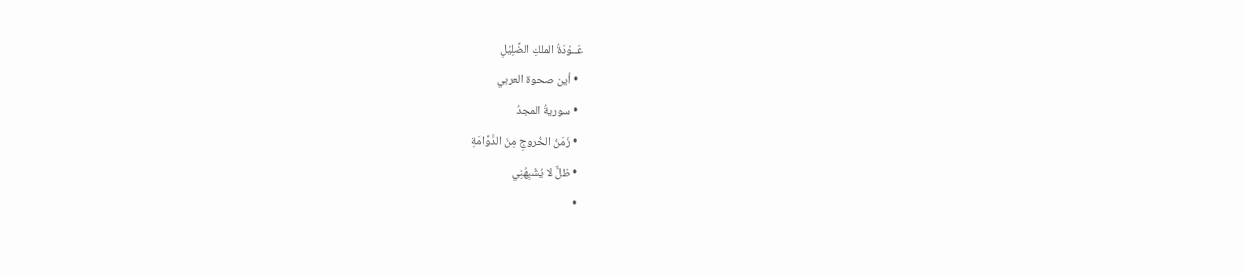عَــوْدَةُ الملكِ الضَّلِيْلِ
  • أين صحوة العربي
  • سوريةُ المجدُ
  • زَمَنُ الخُروجِ مِنَ الدَّوَّامَةِ
  • ظلٌّ لا يُشْبِهُنِي
  •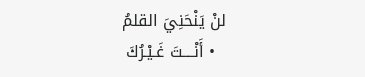لنْ يَنْحَنِيَ القلمُ
  • أَنْــــتَ غَـيْـرُكَ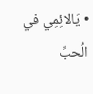• يَالائِمِي في الُحبِّ